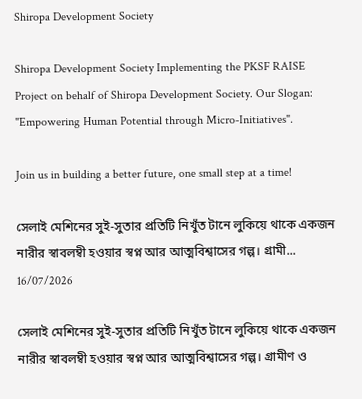Shiropa Development Society

Shiropa Development Society Implementing the PKSF RAISE Project on behalf of Shiropa Development Society. Our Slogan: "Empowering Human Potential through Micro-Initiatives".

Join us in building a better future, one small step at a time!

সেলাই মেশিনের সুই-সুতার প্রতিটি নিখুঁত টানে লুকিয়ে থাকে একজন নারীর স্বাবলম্বী হওয়ার স্বপ্ন আর আত্মবিশ্বাসের গল্প। গ্রামী...
16/07/2026

সেলাই মেশিনের সুই-সুতার প্রতিটি নিখুঁত টানে লুকিয়ে থাকে একজন নারীর স্বাবলম্বী হওয়ার স্বপ্ন আর আত্মবিশ্বাসের গল্প। গ্রামীণ ও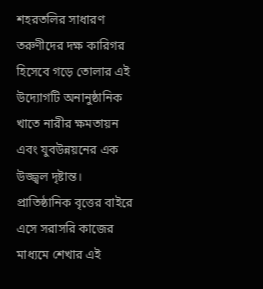শহরতলির সাধারণ তরুণীদের দক্ষ কারিগর হিসেবে গড়ে তোলার এই উদ্যোগটি অনানুষ্ঠানিক খাতে নারীর ক্ষমতায়ন এবং যুবউন্নয়নের এক উজ্জ্বল দৃষ্টান্ত। প্রাতিষ্ঠানিক বৃত্তের বাইরে এসে সরাসরি কাজের মাধ্যমে শেখার এই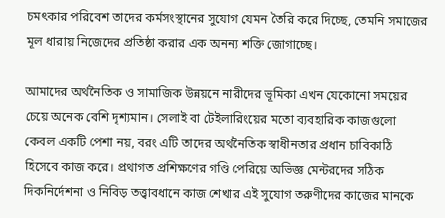চমৎকার পরিবেশ তাদের কর্মসংস্থানের সুযোগ যেমন তৈরি করে দিচ্ছে, তেমনি সমাজের মূল ধারায় নিজেদের প্রতিষ্ঠা করার এক অনন্য শক্তি জোগাচ্ছে।

আমাদের অর্থনৈতিক ও সামাজিক উন্নয়নে নারীদের ভূমিকা এখন যেকোনো সময়ের চেয়ে অনেক বেশি দৃশ্যমান। সেলাই বা টেইলারিংয়ের মতো ব্যবহারিক কাজগুলো কেবল একটি পেশা নয়, বরং এটি তাদের অর্থনৈতিক স্বাধীনতার প্রধান চাবিকাঠি হিসেবে কাজ করে। প্রথাগত প্রশিক্ষণের গণ্ডি পেরিয়ে অভিজ্ঞ মেন্টরদের সঠিক দিকনির্দেশনা ও নিবিড় তত্ত্বাবধানে কাজ শেখার এই সুযোগ তরুণীদের কাজের মানকে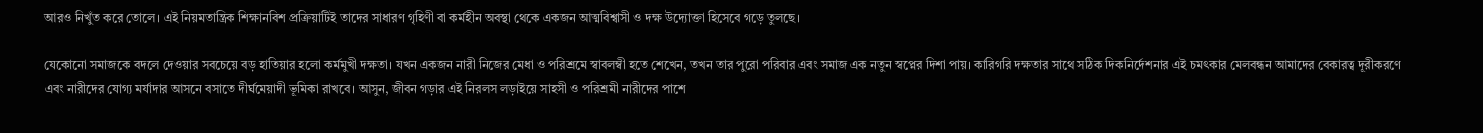আরও নিখুঁত করে তোলে। এই নিয়মতান্ত্রিক শিক্ষানবিশ প্রক্রিয়াটিই তাদের সাধারণ গৃহিণী বা কর্মহীন অবস্থা থেকে একজন আত্মবিশ্বাসী ও দক্ষ উদ্যোক্তা হিসেবে গড়ে তুলছে।

যেকোনো সমাজকে বদলে দেওয়ার সবচেয়ে বড় হাতিয়ার হলো কর্মমুখী দক্ষতা। যখন একজন নারী নিজের মেধা ও পরিশ্রমে স্বাবলম্বী হতে শেখেন, তখন তার পুরো পরিবার এবং সমাজ এক নতুন স্বপ্নের দিশা পায়। কারিগরি দক্ষতার সাথে সঠিক দিকনির্দেশনার এই চমৎকার মেলবন্ধন আমাদের বেকারত্ব দূরীকরণে এবং নারীদের যোগ্য মর্যাদার আসনে বসাতে দীর্ঘমেয়াদী ভূমিকা রাখবে। আসুন, জীবন গড়ার এই নিরলস লড়াইয়ে সাহসী ও পরিশ্রমী নারীদের পাশে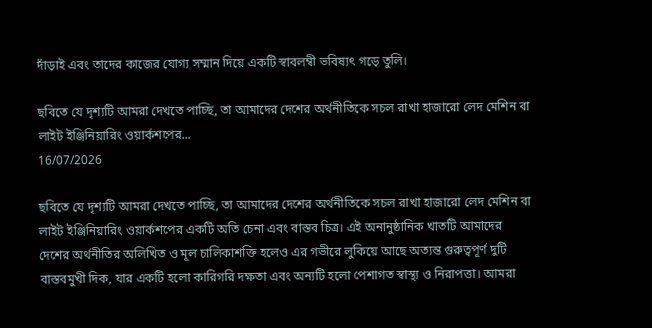দাঁড়াই এবং তাদের কাজের যোগ্য সম্মান দিয়ে একটি স্বাবলম্বী ভবিষ্যৎ গড়ে তুলি।

ছবিতে যে দৃশ্যটি আমরা দেখতে পাচ্ছি, তা আমাদের দেশের অর্থনীতিকে সচল রাখা হাজারো লেদ মেশিন বা লাইট ইঞ্জিনিয়ারিং ওয়ার্কশপের...
16/07/2026

ছবিতে যে দৃশ্যটি আমরা দেখতে পাচ্ছি, তা আমাদের দেশের অর্থনীতিকে সচল রাখা হাজারো লেদ মেশিন বা লাইট ইঞ্জিনিয়ারিং ওয়ার্কশপের একটি অতি চেনা এবং বাস্তব চিত্র। এই অনানুষ্ঠানিক খাতটি আমাদের দেশের অর্থনীতির অলিখিত ও মূল চালিকাশক্তি হলেও এর গভীরে লুকিয়ে আছে অত্যন্ত গুরুত্বপূর্ণ দুটি বাস্তবমুখী দিক, যার একটি হলো কারিগরি দক্ষতা এবং অন্যটি হলো পেশাগত স্বাস্থ্য ও নিরাপত্তা। আমরা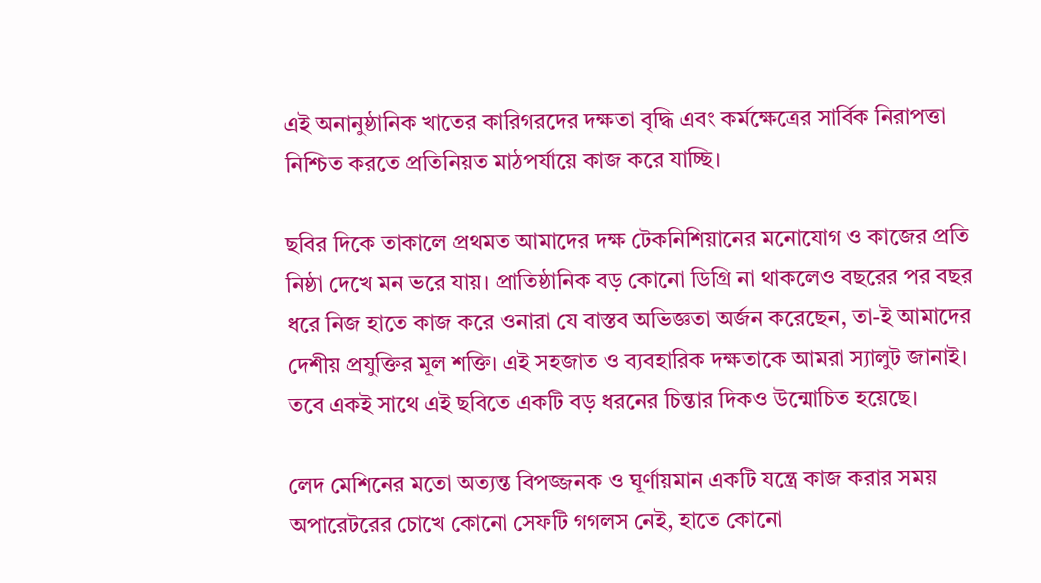এই অনানুষ্ঠানিক খাতের কারিগরদের দক্ষতা বৃদ্ধি এবং কর্মক্ষেত্রের সার্বিক নিরাপত্তা নিশ্চিত করতে প্রতিনিয়ত মাঠপর্যায়ে কাজ করে যাচ্ছি।

ছবির দিকে তাকালে প্রথমত আমাদের দক্ষ টেকনিশিয়ানের মনোযোগ ও কাজের প্রতি নিষ্ঠা দেখে মন ভরে যায়। প্রাতিষ্ঠানিক বড় কোনো ডিগ্রি না থাকলেও বছরের পর বছর ধরে নিজ হাতে কাজ করে ওনারা যে বাস্তব অভিজ্ঞতা অর্জন করেছেন, তা-ই আমাদের দেশীয় প্রযুক্তির মূল শক্তি। এই সহজাত ও ব্যবহারিক দক্ষতাকে আমরা স্যালুট জানাই। তবে একই সাথে এই ছবিতে একটি বড় ধরনের চিন্তার দিকও উন্মোচিত হয়েছে।

লেদ মেশিনের মতো অত্যন্ত বিপজ্জনক ও ঘূর্ণায়মান একটি যন্ত্রে কাজ করার সময় অপারেটরের চোখে কোনো সেফটি গগলস নেই, হাতে কোনো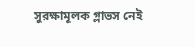সুরক্ষামূলক গ্লাভস নেই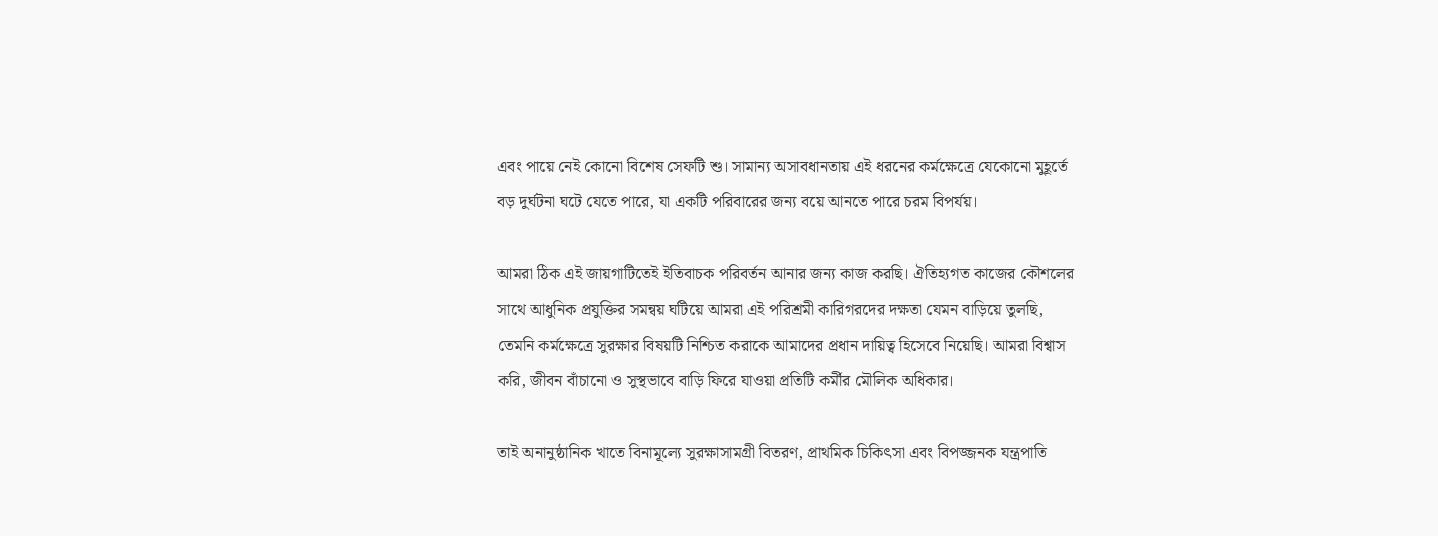এবং পায়ে নেই কোনো বিশেষ সেফটি শু। সামান্য অসাবধানতায় এই ধরনের কর্মক্ষেত্রে যেকোনো মুহূর্তে বড় দুর্ঘটনা ঘটে যেতে পারে, যা একটি পরিবারের জন্য বয়ে আনতে পারে চরম বিপর্যয়।

আমরা ঠিক এই জায়গাটিতেই ইতিবাচক পরিবর্তন আনার জন্য কাজ করছি। ঐতিহ্যগত কাজের কৌশলের সাথে আধুনিক প্রযুক্তির সমন্বয় ঘটিয়ে আমরা এই পরিশ্রমী কারিগরদের দক্ষতা যেমন বাড়িয়ে তুলছি, তেমনি কর্মক্ষেত্রে সুরক্ষার বিষয়টি নিশ্চিত করাকে আমাদের প্রধান দায়িত্ব হিসেবে নিয়েছি। আমরা বিশ্বাস করি, জীবন বাঁচানো ও সুস্থভাবে বাড়ি ফিরে যাওয়া প্রতিটি কর্মীর মৌলিক অধিকার।

তাই অনানুষ্ঠানিক খাতে বিনামূল্যে সুরক্ষাসামগ্রী বিতরণ, প্রাথমিক চিকিৎসা এবং বিপজ্জনক যন্ত্রপাতি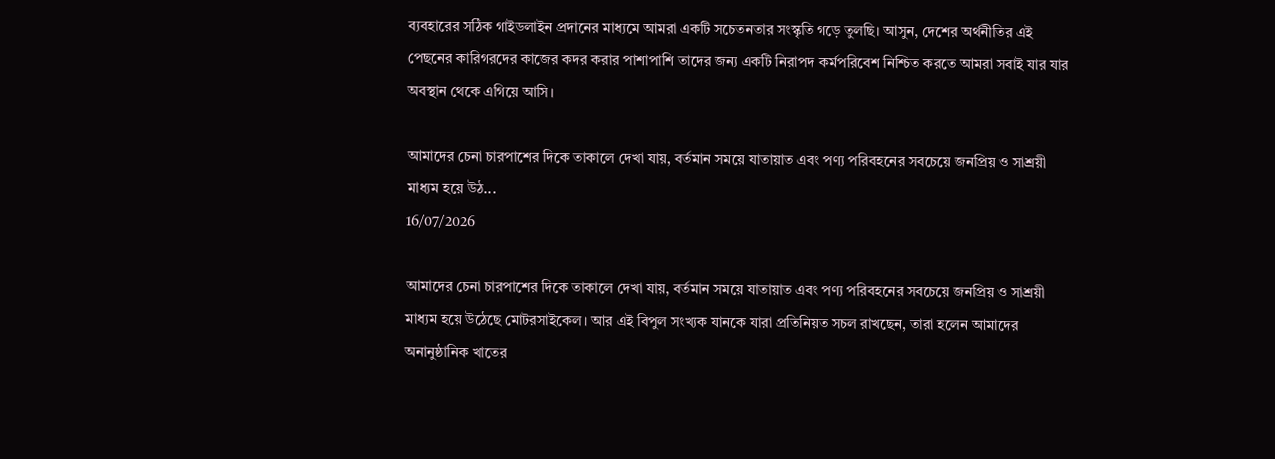ব্যবহারের সঠিক গাইডলাইন প্রদানের মাধ্যমে আমরা একটি সচেতনতার সংস্কৃতি গড়ে তুলছি। আসুন, দেশের অর্থনীতির এই পেছনের কারিগরদের কাজের কদর করার পাশাপাশি তাদের জন্য একটি নিরাপদ কর্মপরিবেশ নিশ্চিত করতে আমরা সবাই যার যার অবস্থান থেকে এগিয়ে আসি।

আমাদের চেনা চারপাশের দিকে তাকালে দেখা যায়, বর্তমান সময়ে যাতায়াত এবং পণ্য পরিবহনের সবচেয়ে জনপ্রিয় ও সাশ্রয়ী মাধ্যম হয়ে উঠ...
16/07/2026

আমাদের চেনা চারপাশের দিকে তাকালে দেখা যায়, বর্তমান সময়ে যাতায়াত এবং পণ্য পরিবহনের সবচেয়ে জনপ্রিয় ও সাশ্রয়ী মাধ্যম হয়ে উঠেছে মোটরসাইকেল। আর এই বিপুল সংখ্যক যানকে যারা প্রতিনিয়ত সচল রাখছেন, তারা হলেন আমাদের অনানুষ্ঠানিক খাতের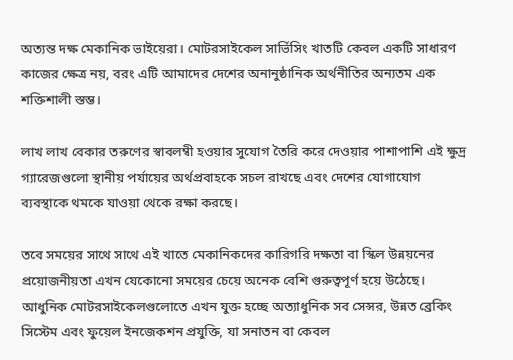অত্যন্ত দক্ষ মেকানিক ভাইয়েরা। মোটরসাইকেল সার্ভিসিং খাতটি কেবল একটি সাধারণ কাজের ক্ষেত্র নয়, বরং এটি আমাদের দেশের অনানুষ্ঠানিক অর্থনীতির অন্যতম এক শক্তিশালী স্তম্ভ।

লাখ লাখ বেকার তরুণের স্বাবলম্বী হওয়ার সুযোগ তৈরি করে দেওয়ার পাশাপাশি এই ক্ষুদ্র গ্যারেজগুলো স্থানীয় পর্যায়ের অর্থপ্রবাহকে সচল রাখছে এবং দেশের যোগাযোগ ব্যবস্থাকে থমকে যাওয়া থেকে রক্ষা করছে।

তবে সময়ের সাথে সাথে এই খাতে মেকানিকদের কারিগরি দক্ষতা বা স্কিল উন্নয়নের প্রয়োজনীয়তা এখন যেকোনো সময়ের চেয়ে অনেক বেশি গুরুত্বপূর্ণ হয়ে উঠেছে। আধুনিক মোটরসাইকেলগুলোতে এখন যুক্ত হচ্ছে অত্যাধুনিক সব সেন্সর, উন্নত ব্রেকিং সিস্টেম এবং ফুয়েল ইনজেকশন প্রযুক্তি, যা সনাতন বা কেবল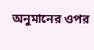অনুমানের ওপর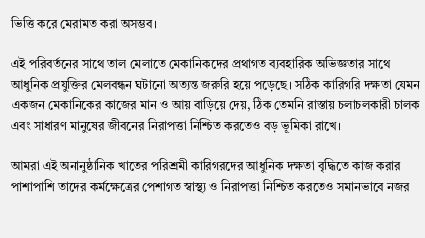ভিত্তি করে মেরামত করা অসম্ভব।

এই পরিবর্তনের সাথে তাল মেলাতে মেকানিকদের প্রথাগত ব্যবহারিক অভিজ্ঞতার সাথে আধুনিক প্রযুক্তির মেলবন্ধন ঘটানো অত্যন্ত জরুরি হয়ে পড়েছে। সঠিক কারিগরি দক্ষতা যেমন একজন মেকানিকের কাজের মান ও আয় বাড়িয়ে দেয়, ঠিক তেমনি রাস্তায় চলাচলকারী চালক এবং সাধারণ মানুষের জীবনের নিরাপত্তা নিশ্চিত করতেও বড় ভূমিকা রাখে।

আমরা এই অনানুষ্ঠানিক খাতের পরিশ্রমী কারিগরদের আধুনিক দক্ষতা বৃদ্ধিতে কাজ করার পাশাপাশি তাদের কর্মক্ষেত্রের পেশাগত স্বাস্থ্য ও নিরাপত্তা নিশ্চিত করতেও সমানভাবে নজর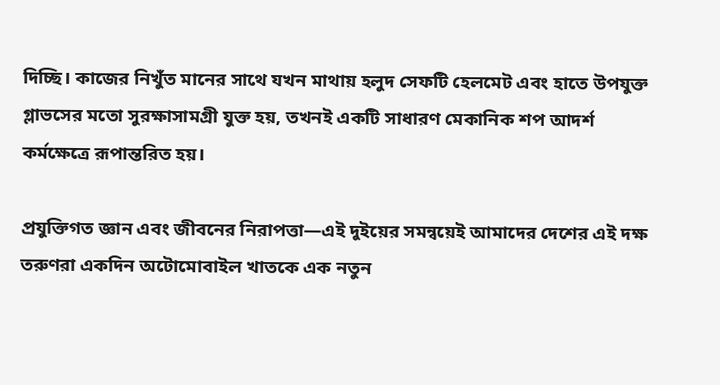দিচ্ছি। কাজের নিখুঁত মানের সাথে যখন মাথায় হলুদ সেফটি হেলমেট এবং হাতে উপযুক্ত গ্লাভসের মতো সুরক্ষাসামগ্রী যুক্ত হয়, তখনই একটি সাধারণ মেকানিক শপ আদর্শ কর্মক্ষেত্রে রূপান্তরিত হয়।

প্রযুক্তিগত জ্ঞান এবং জীবনের নিরাপত্তা—এই দুইয়ের সমন্বয়েই আমাদের দেশের এই দক্ষ তরুণরা একদিন অটোমোবাইল খাতকে এক নতুন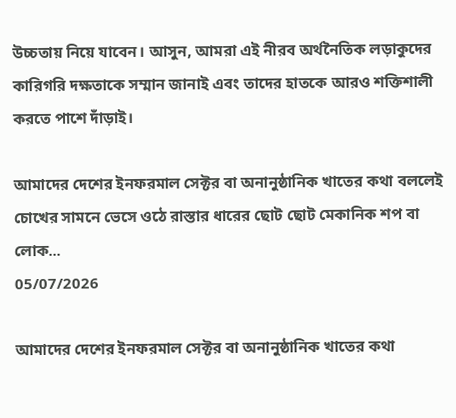উচ্চতায় নিয়ে যাবেন। আসুন, আমরা এই নীরব অর্থনৈতিক লড়াকুদের কারিগরি দক্ষতাকে সম্মান জানাই এবং তাদের হাতকে আরও শক্তিশালী করতে পাশে দাঁড়াই।

আমাদের দেশের ইনফরমাল সেক্টর বা অনানুষ্ঠানিক খাতের কথা বললেই চোখের সামনে ভেসে ওঠে রাস্তার ধারের ছোট ছোট মেকানিক শপ বা লোক...
05/07/2026

আমাদের দেশের ইনফরমাল সেক্টর বা অনানুষ্ঠানিক খাতের কথা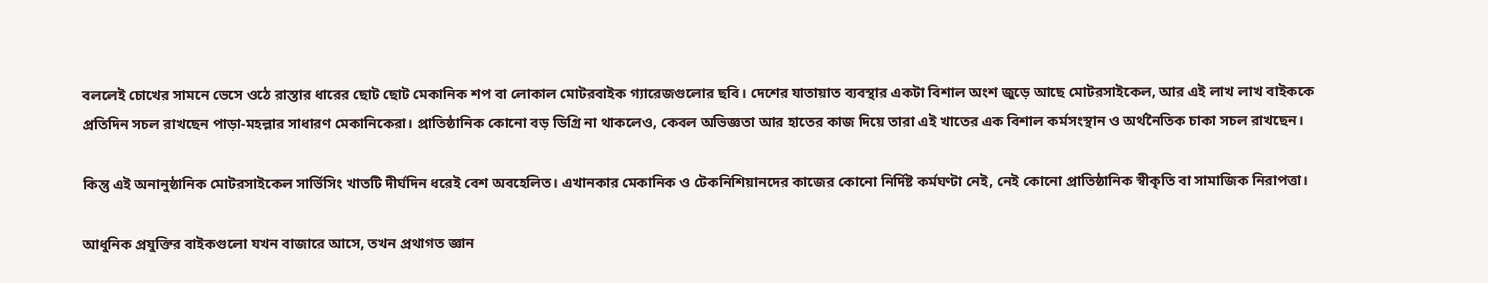বললেই চোখের সামনে ভেসে ওঠে রাস্তার ধারের ছোট ছোট মেকানিক শপ বা লোকাল মোটরবাইক গ্যারেজগুলোর ছবি। দেশের যাতায়াত ব্যবস্থার একটা বিশাল অংশ জুড়ে আছে মোটরসাইকেল, আর এই লাখ লাখ বাইককে প্রতিদিন সচল রাখছেন পাড়া-মহল্লার সাধারণ মেকানিকেরা। প্রাতিষ্ঠানিক কোনো বড় ডিগ্রি না থাকলেও, কেবল অভিজ্ঞতা আর হাতের কাজ দিয়ে তারা এই খাতের এক বিশাল কর্মসংস্থান ও অর্থনৈতিক চাকা সচল রাখছেন।

কিন্তু এই অনানুষ্ঠানিক মোটরসাইকেল সার্ভিসিং খাতটি দীর্ঘদিন ধরেই বেশ অবহেলিত। এখানকার মেকানিক ও টেকনিশিয়ানদের কাজের কোনো নির্দিষ্ট কর্মঘণ্টা নেই, নেই কোনো প্রাতিষ্ঠানিক স্বীকৃতি বা সামাজিক নিরাপত্তা।

আধুনিক প্রযুক্তির বাইকগুলো যখন বাজারে আসে, তখন প্রথাগত জ্ঞান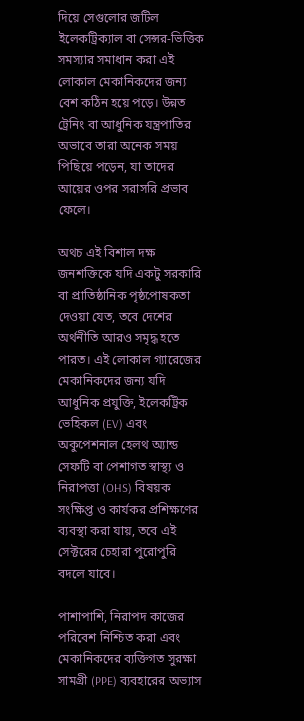দিয়ে সেগুলোর জটিল ইলেকট্রিক্যাল বা সেন্সর-ভিত্তিক সমস্যার সমাধান করা এই লোকাল মেকানিকদের জন্য বেশ কঠিন হয়ে পড়ে। উন্নত ট্রেনিং বা আধুনিক যন্ত্রপাতির অভাবে তারা অনেক সময় পিছিয়ে পড়েন, যা তাদের আয়ের ওপর সরাসরি প্রভাব ফেলে।

অথচ এই বিশাল দক্ষ জনশক্তিকে যদি একটু সরকারি বা প্রাতিষ্ঠানিক পৃষ্ঠপোষকতা দেওয়া যেত, তবে দেশের অর্থনীতি আরও সমৃদ্ধ হতে পারত। এই লোকাল গ্যারেজের মেকানিকদের জন্য যদি আধুনিক প্রযুক্তি, ইলেকট্রিক ভেহিকল (EV) এবং অকুপেশনাল হেলথ অ্যান্ড সেফটি বা পেশাগত স্বাস্থ্য ও নিরাপত্তা (OHS) বিষয়ক সংক্ষিপ্ত ও কার্যকর প্রশিক্ষণের ব্যবস্থা করা যায়, তবে এই সেক্টরের চেহারা পুরোপুরি বদলে যাবে।

পাশাপাশি, নিরাপদ কাজের পরিবেশ নিশ্চিত করা এবং মেকানিকদের ব্যক্তিগত সুরক্ষা সামগ্রী (PPE) ব্যবহারের অভ্যাস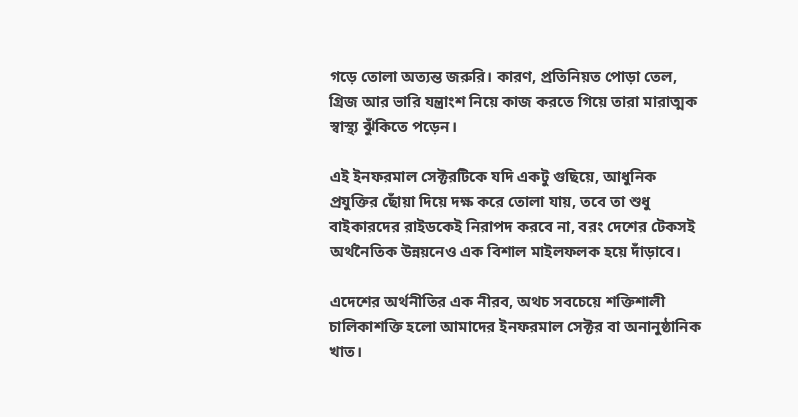গড়ে তোলা অত্যন্ত জরুরি। কারণ, প্রতিনিয়ত পোড়া তেল, গ্রিজ আর ভারি যন্ত্রাংশ নিয়ে কাজ করতে গিয়ে তারা মারাত্মক স্বাস্থ্য ঝুঁকিতে পড়েন।

এই ইনফরমাল সেক্টরটিকে যদি একটু গুছিয়ে, আধুনিক প্রযুক্তির ছোঁয়া দিয়ে দক্ষ করে তোলা যায়, তবে তা শুধু বাইকারদের রাইডকেই নিরাপদ করবে না, বরং দেশের টেকসই অর্থনৈতিক উন্নয়নেও এক বিশাল মাইলফলক হয়ে দাঁড়াবে।

এদেশের অর্থনীতির এক নীরব, অথচ সবচেয়ে শক্তিশালী চালিকাশক্তি হলো আমাদের ইনফরমাল সেক্টর বা অনানুষ্ঠানিক খাত।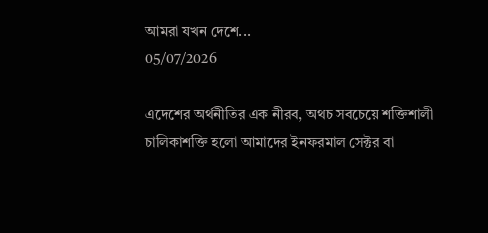আমরা যখন দেশে...
05/07/2026

এদেশের অর্থনীতির এক নীরব, অথচ সবচেয়ে শক্তিশালী চালিকাশক্তি হলো আমাদের ইনফরমাল সেক্টর বা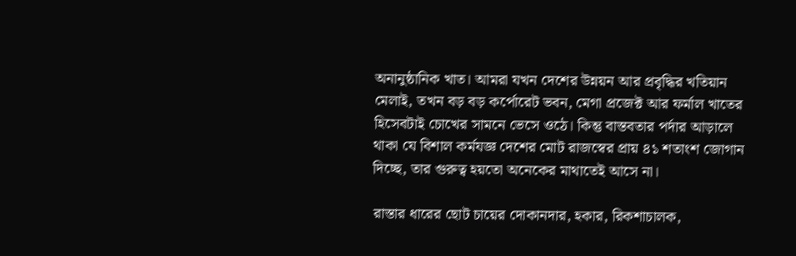অনানুষ্ঠানিক খাত। আমরা যখন দেশের উন্নয়ন আর প্রবৃদ্ধির খতিয়ান মেলাই, তখন বড় বড় কর্পোরেট ভবন, মেগা প্রজেক্ট আর ফর্মাল খাতের হিসেবটাই চোখের সামনে ভেসে ওঠে। কিন্তু বাস্তবতার পর্দার আড়ালে থাকা যে বিশাল কর্মযজ্ঞ দেশের মোট রাজস্বের প্রায় ৪১ শতাংশ জোগান দিচ্ছে, তার গুরুত্ব হয়তো অনেকের মাথাতেই আসে না।

রাস্তার ধারের ছোট চায়ের দোকানদার, হকার, রিকশাচালক,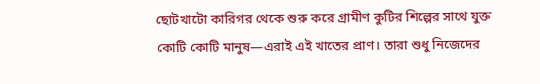ছোটখাটো কারিগর থেকে শুরু করে গ্রামীণ কুটির শিল্পের সাথে যুক্ত কোটি কোটি মানুষ—এরাই এই খাতের প্রাণ। তারা শুধু নিজেদের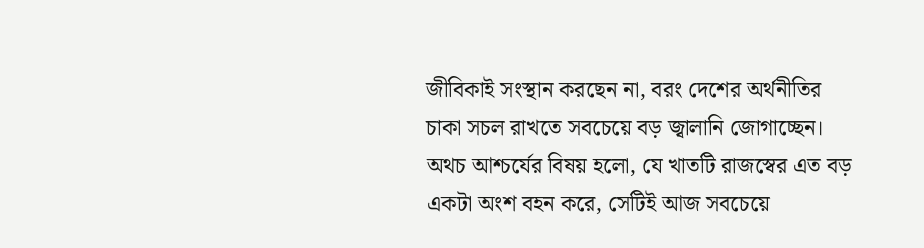জীবিকাই সংস্থান করছেন না, বরং দেশের অর্থনীতির চাকা সচল রাখতে সবচেয়ে বড় জ্বালানি জোগাচ্ছেন। অথচ আশ্চর্যের বিষয় হলো, যে খাতটি রাজস্বের এত বড় একটা অংশ বহন করে, সেটিই আজ সবচেয়ে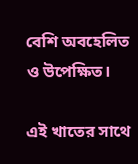বেশি অবহেলিত ও উপেক্ষিত।

এই খাতের সাথে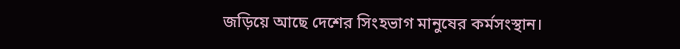জড়িয়ে আছে দেশের সিংহভাগ মানুষের কর্মসংস্থান।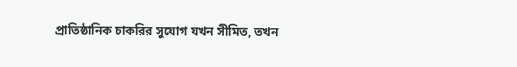প্রাতিষ্ঠানিক চাকরির সুযোগ যখন সীমিত, তখন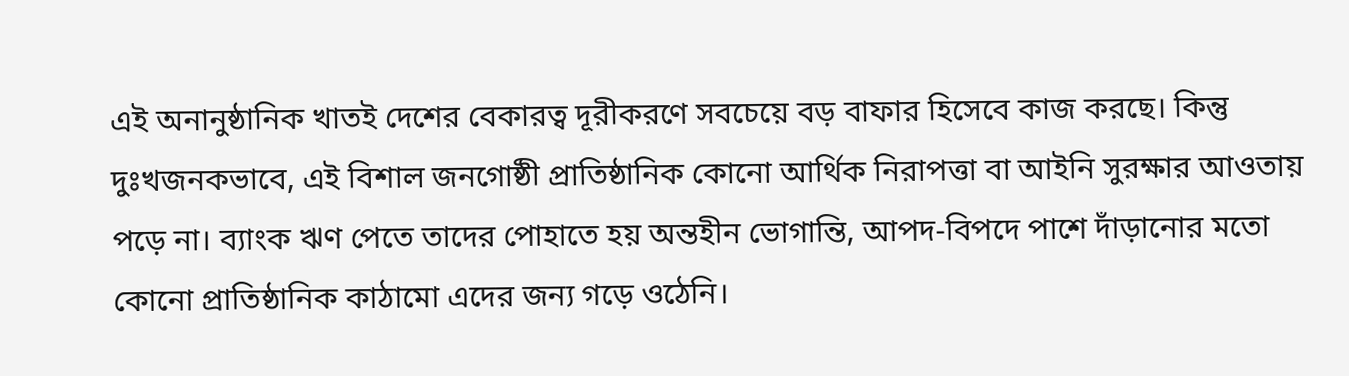এই অনানুষ্ঠানিক খাতই দেশের বেকারত্ব দূরীকরণে সবচেয়ে বড় বাফার হিসেবে কাজ করছে। কিন্তু দুঃখজনকভাবে, এই বিশাল জনগোষ্ঠী প্রাতিষ্ঠানিক কোনো আর্থিক নিরাপত্তা বা আইনি সুরক্ষার আওতায় পড়ে না। ব্যাংক ঋণ পেতে তাদের পোহাতে হয় অন্তহীন ভোগান্তি, আপদ-বিপদে পাশে দাঁড়ানোর মতো কোনো প্রাতিষ্ঠানিক কাঠামো এদের জন্য গড়ে ওঠেনি।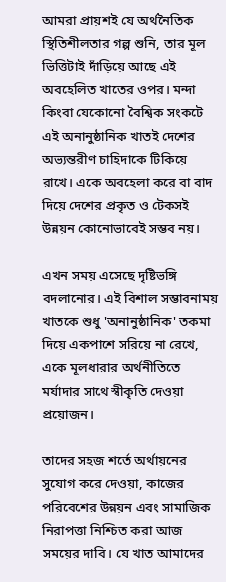আমরা প্রায়শই যে অর্থনৈতিক স্থিতিশীলতার গল্প শুনি, তার মূল ভিত্তিটাই দাঁড়িয়ে আছে এই অবহেলিত খাতের ওপর। মন্দা কিংবা যেকোনো বৈশ্বিক সংকটে এই অনানুষ্ঠানিক খাতই দেশের অভ্যন্তরীণ চাহিদাকে টিকিয়ে রাখে। একে অবহেলা করে বা বাদ দিয়ে দেশের প্রকৃত ও টেকসই উন্নয়ন কোনোভাবেই সম্ভব নয়।

এখন সময় এসেছে দৃষ্টিভঙ্গি বদলানোর। এই বিশাল সম্ভাবনাময় খাতকে শুধু 'অনানুষ্ঠানিক' তকমা দিয়ে একপাশে সরিয়ে না রেখে, একে মূলধারার অর্থনীতিতে মর্যাদার সাথে স্বীকৃতি দেওয়া প্রয়োজন।

তাদের সহজ শর্তে অর্থায়নের সুযোগ করে দেওয়া, কাজের পরিবেশের উন্নয়ন এবং সামাজিক নিরাপত্তা নিশ্চিত করা আজ সময়ের দাবি। যে খাত আমাদের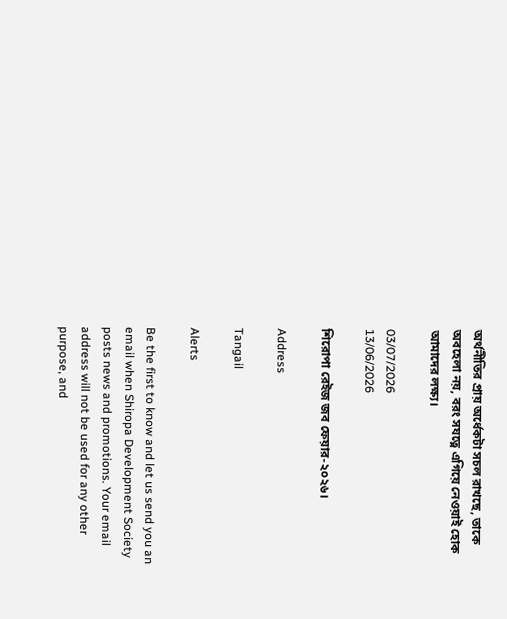অর্থনীতির প্রায় অর্ধেকটা সচল রাখছে, তাকে অবহেলা নয়, বরং সযত্নে এগিয়ে নেওয়াই হোক আমাদের লক্ষ্য।

03/07/2026
13/06/2026

শিরোপা রেইজ জব ফেয়ার-২০২৬।

Address

Tangail

Alerts

Be the first to know and let us send you an email when Shiropa Development Society posts news and promotions. Your email address will not be used for any other purpose, and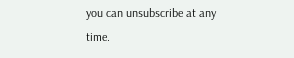you can unsubscribe at any time.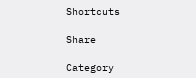Shortcuts

Share

Category